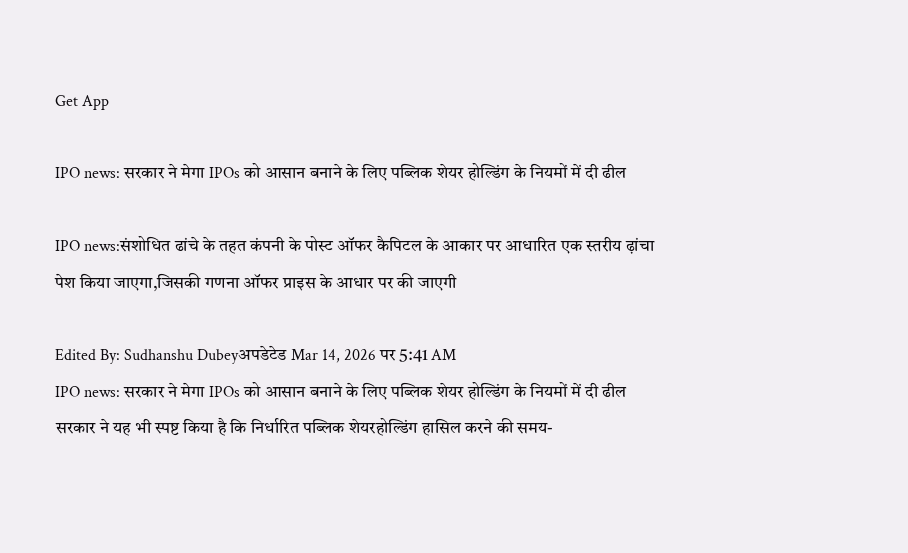Get App

IPO news: सरकार ने मेगा IPOs को आसान बनाने के लिए पब्लिक शेयर होल्डिंग के नियमों में दी ढील

IPO news:संशोधित ढांचे के तहत कंपनी के पोस्ट ऑफर कैपिटल के आकार पर आधारित एक स्तरीय ढ़ांचा पेश किया जाएगा,जिसकी गणना ऑफर प्राइस के आधार पर की जाएगी

Edited By: Sudhanshu Dubeyअपडेटेड Mar 14, 2026 पर 5:41 AM
IPO news: सरकार ने मेगा IPOs को आसान बनाने के लिए पब्लिक शेयर होल्डिंग के नियमों में दी ढील
सरकार ने यह भी स्पष्ट किया है कि निर्धारित पब्लिक शेयरहोल्डिंग हासिल करने की समय-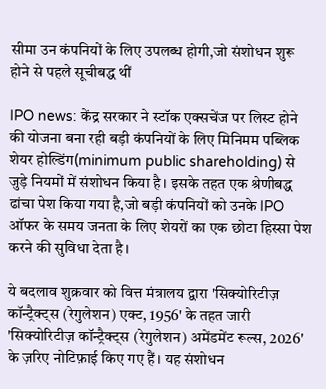सीमा उन कंपनियों के लिए उपलब्ध होगी,जो संशोधन शुरू होने से पहले सूचीबद्ध थीं

IPO news: केंद्र सरकार ने स्टॉक एक्सचेंज पर लिस्ट होने की योजना बना रही बड़ी कंपनियों के लिए मिनिमम पब्लिक शेयर होल्डिंग(minimum public shareholding) से जुड़े नियमों में संशोधन किया है। इसके तहत एक श्रेणीबद्ध ढांचा पेश किया गया है,जो बड़ी कंपनियों को उनके IPO ऑफर के समय जनता के लिए शेयरों का एक छोटा हिस्सा पेश करने की सुविधा देता है।

ये बदलाव शुक्रवार को वित्त मंत्रालय द्वारा 'सिक्योरिटीज़ कॉन्ट्रैक्ट्स (रेगुलेशन) एक्ट, 1956' के तहत जारी 'सिक्योरिटीज़ कॉन्ट्रैक्ट्स (रेगुलेशन) अमेंडमेंट रूल्स, 2026' के ज़रिए नोटिफ़ाई किए गए हैं। यह संशोधन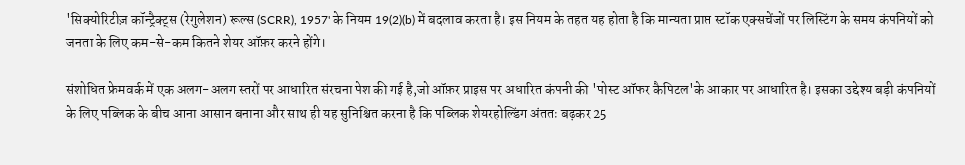'सिक्योरिटीज़ कॉन्ट्रैक्ट्स (रेगुलेशन) रूल्स (SCRR), 1957' के नियम 19(2)(b) में बदलाव करता है। इस नियम के तहत यह होता है कि मान्यता प्राप्त स्टॉक एक्सचेंजों पर लिस्टिंग के समय कंपनियों को जनता के लिए कम-से-कम कितने शेयर ऑफ़र करने होंगे।

संशोधित फ्रेमवर्क में एक अलग-अलग स्तरों पर आधारित संरचना पेश की गई है,जो ऑफ़र प्राइस पर अधारित कंपनी की 'पोस्ट ऑफर कैपिटल'के आकार पर आधारित है। इसका उद्देश्य बड़ी कंपनियों के लिए पब्लिक के बीच आना आसान बनाना और साथ ही यह सुनिश्चित करना है कि पब्लिक शेयरहोल्डिंग अंततः बढ़कर 25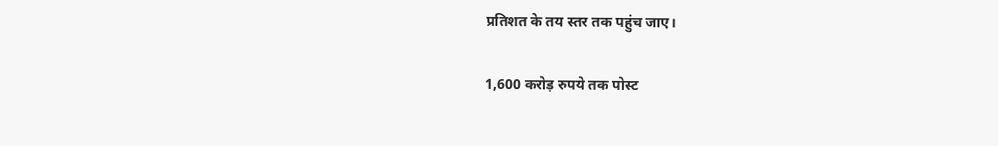प्रतिशत के तय स्तर तक पहुंच जाए।

1,600 करोड़ रुपये तक पोस्ट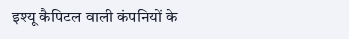इश्यू कैपिटल वाली कंपनियों के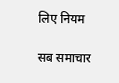लिए नियम

सब समाचार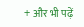+ और भी पढ़ें